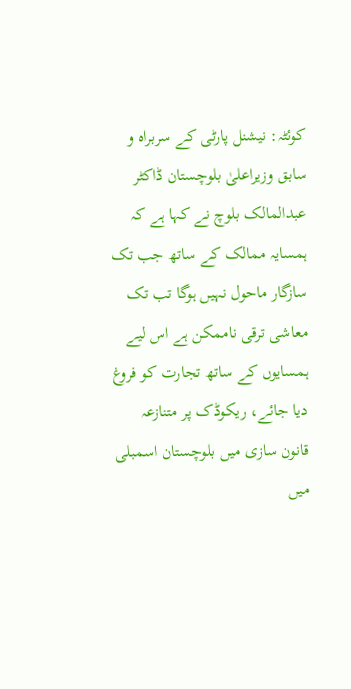کوئٹہ: نیشنل پارٹی کے سربراہ و سابق وزیراعلیٰ بلوچستان ڈاکٹر عبدالمالک بلوچ نے کہا ہے کہ ہمسایہ ممالک کے ساتھ جب تک سازگار ماحول نہیں ہوگا تب تک معاشی ترقی ناممکن ہے اس لیے ہمسایوں کے ساتھ تجارت کو فروغ دیا جائے، ریکوڈک پر متنازعہ قانون سازی میں بلوچستان اسمبلی میں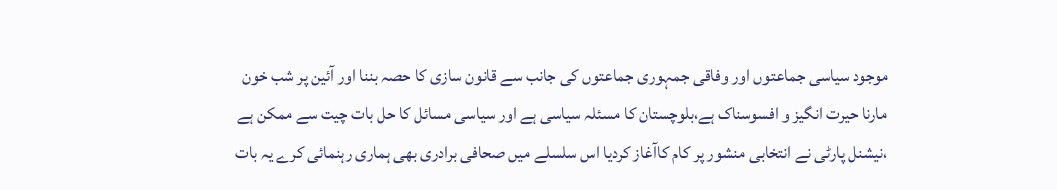موجود سیاسی جماعتوں اور وفاقی جمہوری جماعتوں کی جانب سے قانون سازی کا حصہ بننا اور آئین پر شب خون مارنا حیرت انگیز و افسوسناک ہے،بلوچستان کا مسئلہ سیاسی ہے اور سیاسی مسائل کا حل بات چیت سے ممکن ہے ،نیشنل پارٹی نے انتخابی منشور پر کام کاآغاز کردیا اس سلسلے میں صحافی برادری بھی ہماری رہنمائی کرے یہ بات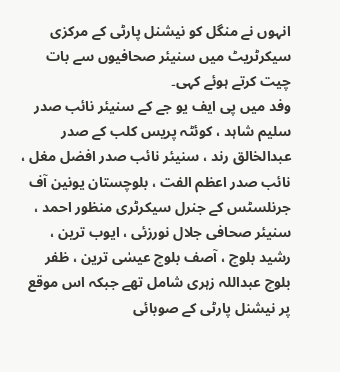انہوں نے منگل کو نیشنل پارٹی کے مرکزی سیکرٹریٹ میں سنیئر صحافیوں سے بات چیت کرتے ہوئے کہی۔
وفد میں پی ایف یو جے کے سنیئر نائب صدر سلیم شاہد ، کوئٹہ پریس کلب کے صدر عبدالخالق رند ، سنیئر نائب صدر افضل مغل ، نائب صدر اعظم الفت ، بلوچستان یونین آف جرنلسٹس کے جنرل سیکرٹری منظور احمد ، سنیئر صحافی جلال نورزئی ، ایوب ترین ، رشید بلوچ ، آصف بلوچ عیسٰی ترین ، ظفر بلوچ عبداللہ زہری شامل تھے جبکہ اس موقع پر نیشنل پارٹی کے صوبائی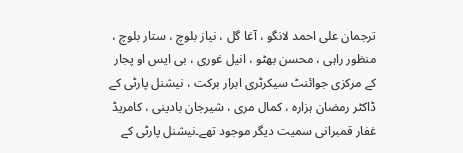ترجمان علی احمد لانگو ، آغا گل ، نیاز بلوچ ، ستار بلوچ ، منظور راہی ، محسن بھٹو ، انیل غوری ، بی ایس او پجار کے مرکزی جوائنٹ سیکرٹری ابرار برکت ، نیشنل پارٹی کے ڈاکٹر رمضان ہزارہ ، کمال مری ، شیرجان بادینی ، کامریڈ غفار قمبرانی سمیت دیگر موجود تھے۔نیشنل پارٹی کے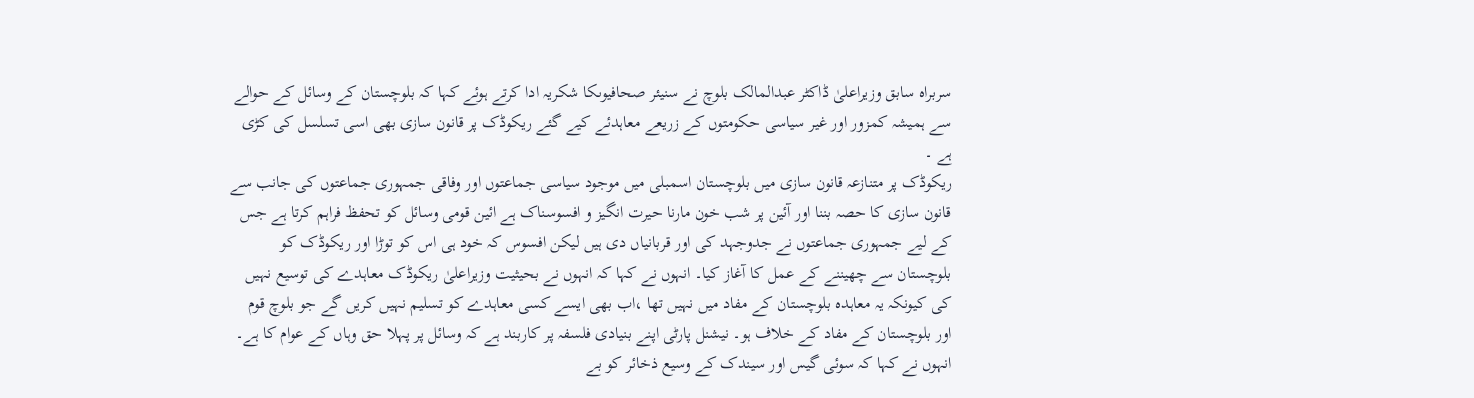سربراہ سابق وزیراعلیٰ ڈاکٹر عبدالمالک بلوچ نے سنیئر صحافیوںکا شکریہ ادا کرتے ہوئے کہا کہ بلوچستان کے وسائل کے حوالے سے ہمیشہ کمزور اور غیر سیاسی حکومتوں کے زریعے معاہدئے کیے گئے ریکوڈک پر قانون سازی بھی اسی تسلسل کی کڑی ہے ۔
ریکوڈک پر متنازعہ قانون سازی میں بلوچستان اسمبلی میں موجود سیاسی جماعتوں اور وفاقی جمہوری جماعتوں کی جانب سے قانون سازی کا حصہ بننا اور آئین پر شب خون مارنا حیرت انگیز و افسوسناک ہے ائین قومی وسائل کو تحفظ فراہم کرتا ہے جس کے لیے جمہوری جماعتوں نے جدوجہد کی اور قربانیاں دی ہیں لیکن افسوس کہ خود ہی اس کو توڑا اور ریکوڈک کو بلوچستان سے چھیننے کے عمل کا آغاز کیا۔ انہوں نے کہا کہ انہوں نے بحیثیت وزیراعلیٰ ریکوڈک معاہدے کی توسیع نہیں کی کیونکہ یہ معاہدہ بلوچستان کے مفاد میں نہیں تھا ،اب بھی ایسے کسی معاہدے کو تسلیم نہیں کریں گے جو بلوچ قوم اور بلوچستان کے مفاد کے خلاف ہو۔ نیشنل پارٹی اپنے بنیادی فلسفہ پر کاربند ہے کہ وسائل پر پہلا حق وہاں کے عوام کا ہے۔ انہوں نے کہا کہ سوئی گیس اور سیندک کے وسیع ذخائر کو بے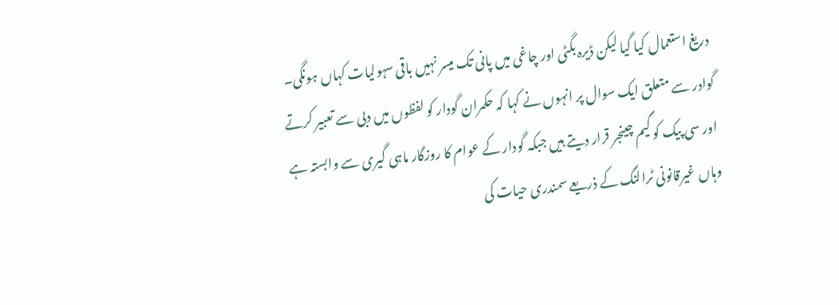دریغ استعمال کیا گیا لیکن ڈیرہ بگٹی اور چاغی میں پانی تک میسر نہیں باقی سہولیات کہاں ہونگی۔
گوادر سے متعلق ایک سوال پر انہوں نے کہا کہ حکمران گودار کو لفظوں میں دبی سے تعبیر کرتے اور سی پیک کو گیم چینجر قرار دیتے ہیں جبکہ گودار کے عوام کا روزگار ماہی گیری سے وابستہ ہے وہاں غیرقانونی ٹرالنگ کے ذریعے سمندری حیات کی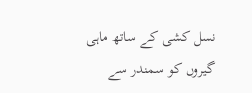نسل کشی کے ساتھ ماہی گیروں کو سمندر سے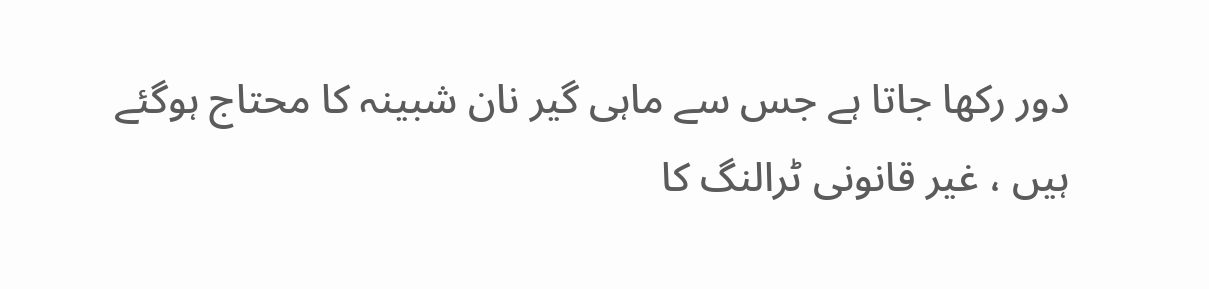دور رکھا جاتا ہے جس سے ماہی گیر نان شبینہ کا محتاج ہوگئے ہیں ، غیر قانونی ٹرالنگ کا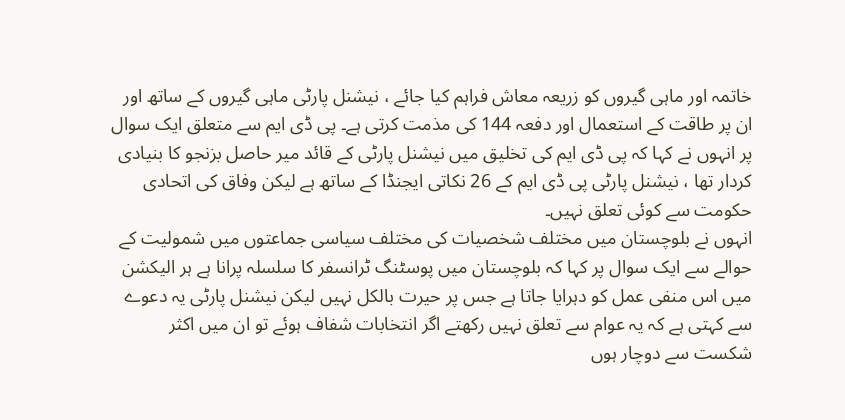خاتمہ اور ماہی گیروں کو زریعہ معاش فراہم کیا جائے ، نیشنل پارٹی ماہی گیروں کے ساتھ اور ان پر طاقت کے استعمال اور دفعہ 144 کی مذمت کرتی ہے۔ پی ڈی ایم سے متعلق ایک سوال پر انہوں نے کہا کہ پی ڈی ایم کی تخلیق میں نیشنل پارٹی کے قائد میر حاصل بزنجو کا بنیادی کردار تھا ، نیشنل پارٹی پی ڈی ایم کے 26 نکاتی ایجنڈا کے ساتھ ہے لیکن وفاق کی اتحادی حکومت سے کوئی تعلق نہیں۔
انہوں نے بلوچستان میں مختلف شخصیات کی مختلف سیاسی جماعتوں میں شمولیت کے حوالے سے ایک سوال پر کہا کہ بلوچستان میں پوسٹنگ ٹرانسفر کا سلسلہ پرانا ہے ہر الیکشن میں اس منفی عمل کو دہرایا جاتا ہے جس پر حیرت بالکل نہیں لیکن نیشنل پارٹی یہ دعوے سے کہتی ہے کہ یہ عوام سے تعلق نہیں رکھتے اگر انتخابات شفاف ہوئے تو ان میں اکثر شکست سے دوچار ہوں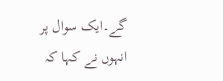گے۔ایک سوال پر انہوں نے کہا کہ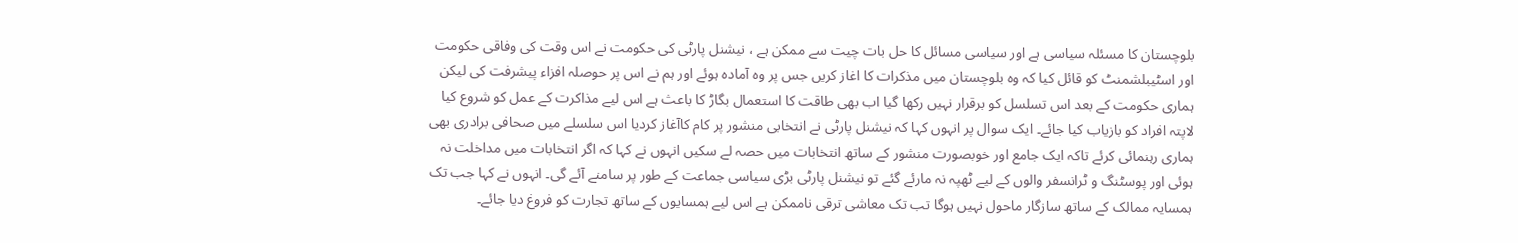بلوچستان کا مسئلہ سیاسی ہے اور سیاسی مسائل کا حل بات چیت سے ممکن ہے ، نیشنل پارٹی کی حکومت نے اس وقت کی وفاقی حکومت اور اسٹیبلشمنٹ کو قائل کیا کہ وہ بلوچستان میں مذکرات کا اغاز کریں جس پر وہ آمادہ ہوئے اور ہم نے اس پر حوصلہ افزاء پیشرفت کی لیکن ہماری حکومت کے بعد اس تسلسل کو برقرار نہیں رکھا گیا اب بھی طاقت کا استعمال بگاڑ کا باعث ہے اس لیے مذاکرت کے عمل کو شروع کیا لاپتہ افراد کو بازیاب کیا جائے۔ ایک سوال پر انہوں کہا کہ نیشنل پارٹی نے انتخابی منشور پر کام کاآغاز کردیا اس سلسلے میں صحافی برادری بھی ہماری رہنمائی کرئے تاکہ ایک جامع اور خوبصورت منشور کے ساتھ انتخابات میں حصہ لے سکیں انہوں نے کہا کہ اگر انتخابات میں مداخلت نہ ہوئی اور پوسٹنگ و ٹرانسفر والوں کے لیے ٹھپہ نہ مارئے گئے تو نیشنل پارٹی بڑی سیاسی جماعت کے طور پر سامنے آئے گی۔ انہوں نے کہا جب تک ہمسایہ ممالک کے ساتھ سازگار ماحول نہیں ہوگا تب تک معاشی ترقی ناممکن ہے اس لیے ہمسایوں کے ساتھ تجارت کو فروغ دیا جائے۔